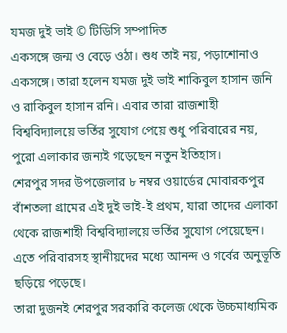যমজ দুই ভাই © টিডিসি সম্পাদিত
একসঙ্গে জন্ম ও বেড়ে ওঠা। শুধ তাই নয়, পড়াশোনাও একসঙ্গে। তারা হলেন যমজ দুই ভাই শাকিবুল হাসান জনি ও রাকিবুল হাসান রনি। এবার তারা রাজশাহী বিশ্ববিদ্যালয়ে ভর্তির সুযোগ পেয়ে শুধু পরিবারের নয়, পুরো এলাকার জন্যই গড়েছেন নতুন ইতিহাস।
শেরপুর সদর উপজেলার ৮ নম্বর ওয়ার্ডের মোবারকপুর বাঁশতলা গ্রামের এই দুই ভাই-ই প্রথম, যারা তাদের এলাকা থেকে রাজশাহী বিশ্ববিদ্যালয়ে ভর্তির সুযোগ পেয়েছেন। এতে পরিবারসহ স্থানীয়দের মধ্যে আনন্দ ও গর্বের অনুভূতি ছড়িয়ে পড়েছে।
তারা দুজনই শেরপুর সরকারি কলেজ থেকে উচ্চমাধ্যমিক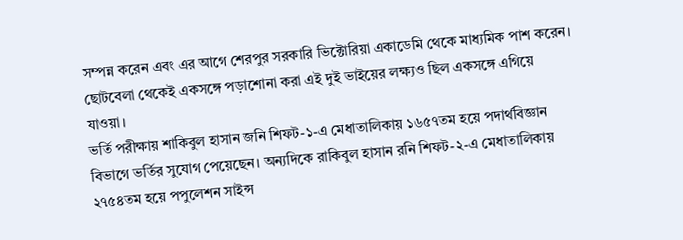সম্পন্ন করেন এবং এর আগে শেরপুর সরকারি ভিক্টোরিয়া একাডেমি থেকে মাধ্যমিক পাশ করেন। ছোটবেলা থেকেই একসঙ্গে পড়াশোনা করা এই দুই ভাইয়ের লক্ষ্যও ছিল একসঙ্গে এগিয়ে যাওয়া।
ভর্তি পরীক্ষায় শাকিবুল হাসান জনি শিফট-১-এ মেধাতালিকায় ১৬৫৭তম হয়ে পদার্থবিজ্ঞান বিভাগে ভর্তির সুযোগ পেয়েছেন। অন্যদিকে রাকিবুল হাসান রনি শিফট-২-এ মেধাতালিকায় ২৭৫৪তম হয়ে পপুলেশন সাইন্স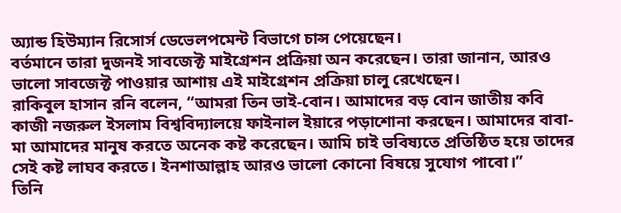অ্যান্ড হিউম্যান রিসোর্স ডেভেলপমেন্ট বিভাগে চান্স পেয়েছেন।
বর্তমানে তারা দুজনই সাবজেক্ট মাইগ্রেশন প্রক্রিয়া অন করেছেন। তারা জানান, আরও ভালো সাবজেক্ট পাওয়ার আশায় এই মাইগ্রেশন প্রক্রিয়া চালু রেখেছেন।
রাকিবুল হাসান রনি বলেন, “আমরা তিন ভাই-বোন। আমাদের বড় বোন জাতীয় কবি কাজী নজরুল ইসলাম বিশ্ববিদ্যালয়ে ফাইনাল ইয়ারে পড়াশোনা করছেন। আমাদের বাবা-মা আমাদের মানুষ করতে অনেক কষ্ট করেছেন। আমি চাই ভবিষ্যতে প্রতিষ্ঠিত হয়ে তাদের সেই কষ্ট লাঘব করতে। ইনশাআল্লাহ আরও ভালো কোনো বিষয়ে সুযোগ পাবো।”
তিনি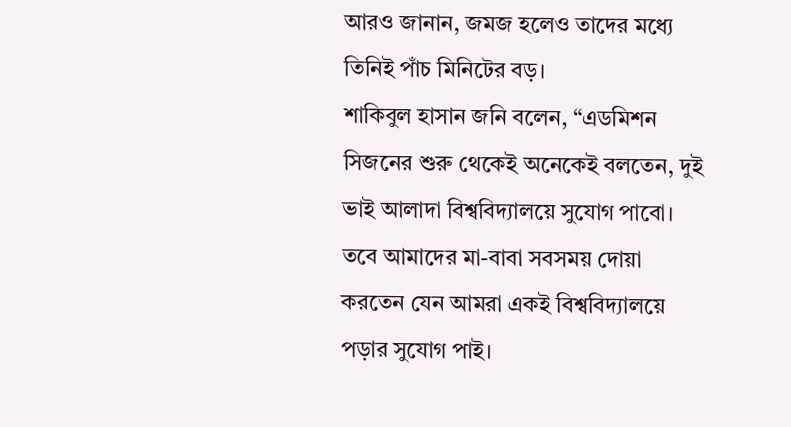আরও জানান, জমজ হলেও তাদের মধ্যে তিনিই পাঁচ মিনিটের বড়।
শাকিবুল হাসান জনি বলেন, “এডমিশন সিজনের শুরু থেকেই অনেকেই বলতেন, দুই ভাই আলাদা বিশ্ববিদ্যালয়ে সুযোগ পাবো। তবে আমাদের মা-বাবা সবসময় দোয়া করতেন যেন আমরা একই বিশ্ববিদ্যালয়ে পড়ার সুযোগ পাই।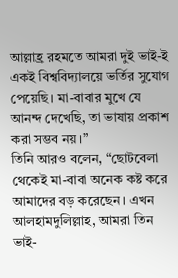আল্লাহ্র রহমতে আমরা দুই ভাই-ই একই বিশ্ববিদ্যালয়ে ভর্তির সুযোগ পেয়েছি। মা-বাবার মুখে যে আনন্দ দেখেছি, তা ভাষায় প্রকাশ করা সম্ভব নয়।”
তিনি আরও বলেন, “ছোটবেলা থেকেই মা-বাবা অনেক কষ্ট করে আমাদের বড় করেছেন। এখন আলহামদুলিল্লাহ, আমরা তিন ভাই-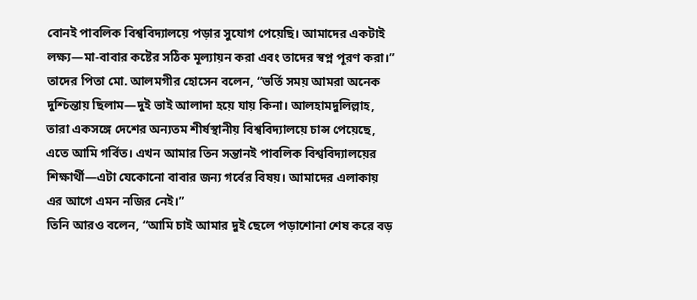বোনই পাবলিক বিশ্ববিদ্যালয়ে পড়ার সুযোগ পেয়েছি। আমাদের একটাই লক্ষ্য—মা-বাবার কষ্টের সঠিক মূল্যায়ন করা এবং তাদের স্বপ্ন পূরণ করা।”
তাদের পিতা মো. আলমগীর হোসেন বলেন, “ভর্তি সময় আমরা অনেক দুশ্চিন্তায় ছিলাম—দুই ভাই আলাদা হয়ে যায় কিনা। আলহামদুলিল্লাহ, তারা একসঙ্গে দেশের অন্যতম শীর্ষস্থানীয় বিশ্ববিদ্যালয়ে চান্স পেয়েছে, এতে আমি গর্বিত। এখন আমার তিন সন্তানই পাবলিক বিশ্ববিদ্যালয়ের শিক্ষার্থী—এটা যেকোনো বাবার জন্য গর্বের বিষয়। আমাদের এলাকায় এর আগে এমন নজির নেই।”
তিনি আরও বলেন, “আমি চাই আমার দুই ছেলে পড়াশোনা শেষ করে বড়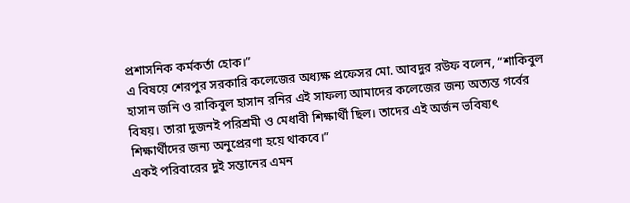প্রশাসনিক কর্মকর্তা হোক।”
এ বিষয়ে শেরপুর সরকারি কলেজের অধ্যক্ষ প্রফেসর মো. আবদুর রউফ বলেন, “শাকিবুল হাসান জনি ও রাকিবুল হাসান রনির এই সাফল্য আমাদের কলেজের জন্য অত্যন্ত গর্বের বিষয়। তারা দুজনই পরিশ্রমী ও মেধাবী শিক্ষার্থী ছিল। তাদের এই অর্জন ভবিষ্যৎ শিক্ষার্থীদের জন্য অনুপ্রেরণা হয়ে থাকবে।”
একই পরিবারের দুই সন্তানের এমন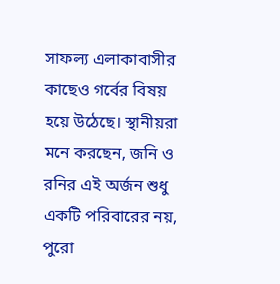সাফল্য এলাকাবাসীর কাছেও গর্বের বিষয় হয়ে উঠেছে। স্থানীয়রা মনে করছেন, জনি ও রনির এই অর্জন শুধু একটি পরিবারের নয়, পুরো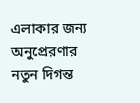এলাকার জন্য অনুপ্রেরণার নতুন দিগন্ত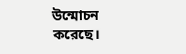উন্মোচন করেছে।